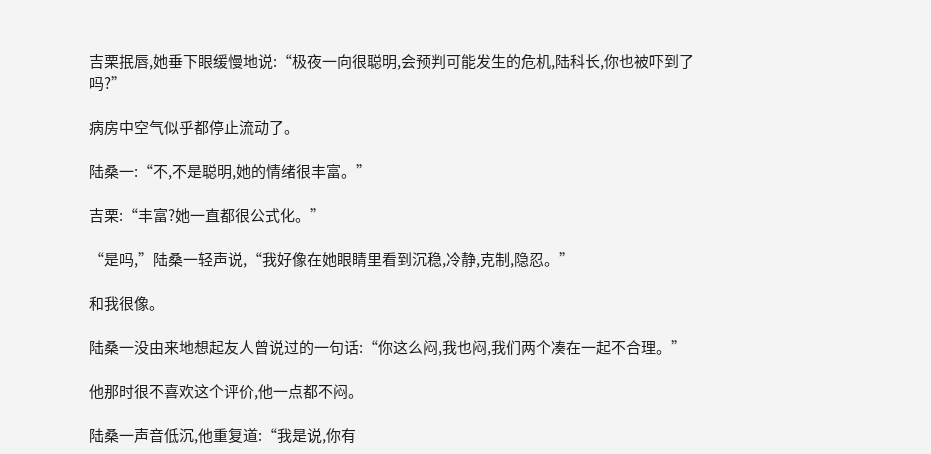吉栗抿唇,她垂下眼缓慢地说:“极夜一向很聪明,会预判可能发生的危机,陆科长,你也被吓到了吗?”

病房中空气似乎都停止流动了。

陆桑一:“不,不是聪明,她的情绪很丰富。”

吉栗:“丰富?她一直都很公式化。”

“是吗,”陆桑一轻声说,“我好像在她眼睛里看到沉稳,冷静,克制,隐忍。”

和我很像。

陆桑一没由来地想起友人曾说过的一句话:“你这么闷,我也闷,我们两个凑在一起不合理。”

他那时很不喜欢这个评价,他一点都不闷。

陆桑一声音低沉,他重复道:“我是说,你有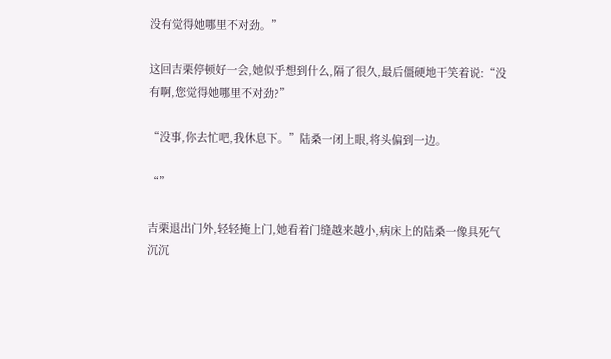没有觉得她哪里不对劲。”

这回吉栗停顿好一会,她似乎想到什么,隔了很久,最后僵硬地干笑着说:“没有啊,您觉得她哪里不对劲?”

“没事,你去忙吧,我休息下。”陆桑一闭上眼,将头偏到一边。

“”

吉栗退出门外,轻轻掩上门,她看着门缝越来越小,病床上的陆桑一像具死气沉沉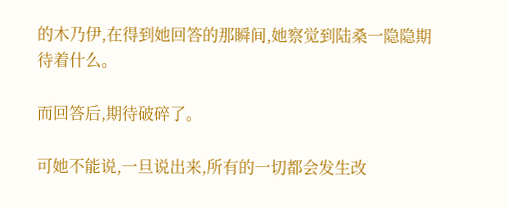的木乃伊,在得到她回答的那瞬间,她察觉到陆桑一隐隐期待着什么。

而回答后,期待破碎了。

可她不能说,一旦说出来,所有的一切都会发生改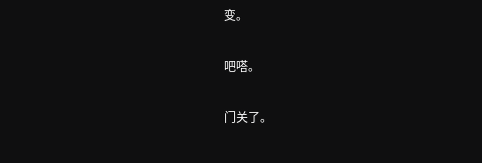变。

吧嗒。

门关了。